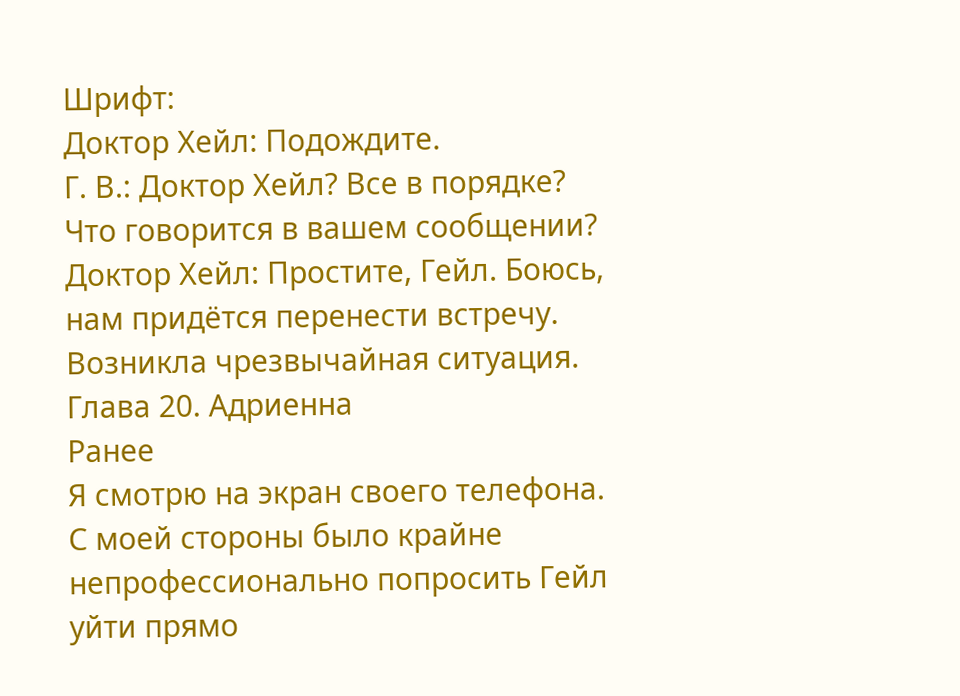Шрифт:
Доктор Хейл: Подождите.
Г. В.: Доктор Хейл? Все в порядке? Что говорится в вашем сообщении?
Доктор Хейл: Простите, Гейл. Боюсь, нам придётся перенести встречу. Возникла чрезвычайная ситуация.
Глава 20. Адриенна
Ранее
Я смотрю на экран своего телефона. С моей стороны было крайне непрофессионально попросить Гейл уйти прямо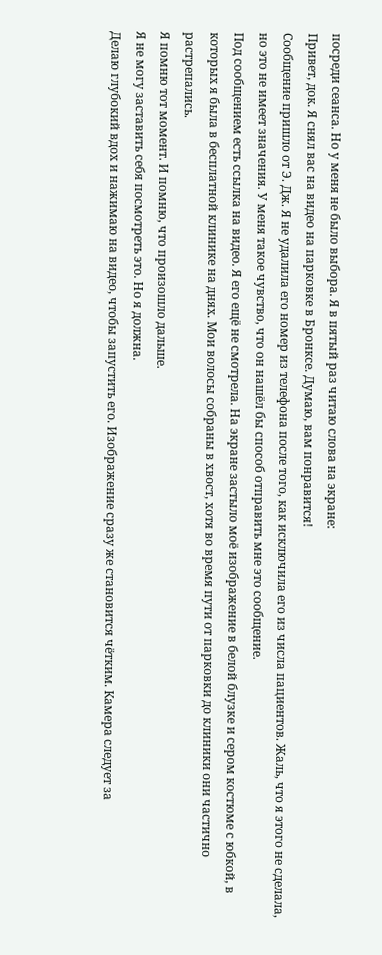посреди сеанса. Но у меня не было выбора. Я в пятый раз читаю слова на экране:
Привет, док. Я снял вас на видео на парковке в Бронксе. Думаю, вам понравится!
Сообщение пришло от Э. Дж. Я не удалила его номер из телефона после того, как исключила его из числа пациентов. Жаль, что я этого не сделала, но это не имеет значения. У меня такое чувство, что он нашёл бы способ отправить мне это сообщение.
Под сообщением есть ссылка на видео. Я его ещё не смотрела. На экране застыло моё изображение в белой блузке и сером костюме с юбкой, в которых я была в бесплатной клинике на днях. Мои волосы собраны в хвост, хотя во время пути от парковки до клиники они частично растрепались.
Я помню тот момент. И помню, что произошло дальше.
Я не могу заставить себя посмотреть это. Но я должна.
Делаю глубокий вдох и нажимаю на видео, чтобы запустить его. Изображение сразу же становится чётким. Камера следует за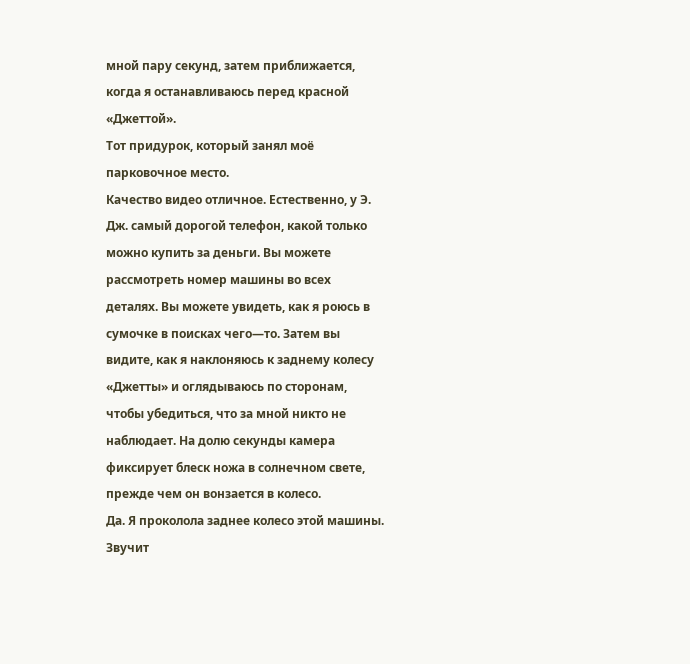мной пару секунд, затем приближается, когда я останавливаюсь перед красной «Джеттой».
Тот придурок, который занял моё парковочное место.
Качество видео отличное. Естественно, у Э. Дж. самый дорогой телефон, какой только можно купить за деньги. Вы можете рассмотреть номер машины во всех деталях. Вы можете увидеть, как я роюсь в сумочке в поисках чего—то. Затем вы видите, как я наклоняюсь к заднему колесу «Джетты» и оглядываюсь по сторонам, чтобы убедиться, что за мной никто не наблюдает. На долю секунды камера фиксирует блеск ножа в солнечном свете, прежде чем он вонзается в колесо.
Да. Я проколола заднее колесо этой машины.
Звучит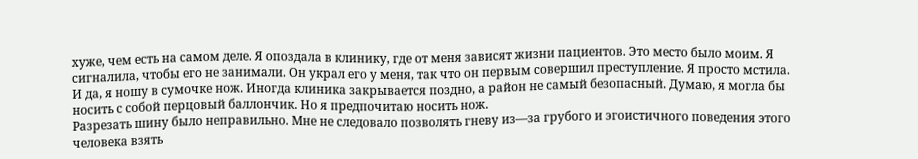хуже, чем есть на самом деле. Я опоздала в клинику, где от меня зависят жизни пациентов. Это место было моим. Я сигналила, чтобы его не занимали. Он украл его у меня, так что он первым совершил преступление. Я просто мстила.
И да, я ношу в сумочке нож. Иногда клиника закрывается поздно, а район не самый безопасный. Думаю, я могла бы носить с собой перцовый баллончик. Но я предпочитаю носить нож.
Разрезать шину было неправильно. Мне не следовало позволять гневу из—за грубого и эгоистичного поведения этого человека взять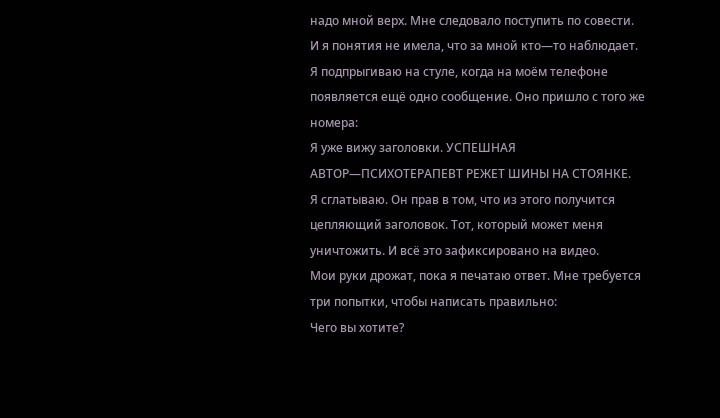надо мной верх. Мне следовало поступить по совести.
И я понятия не имела, что за мной кто—то наблюдает.
Я подпрыгиваю на стуле, когда на моём телефоне появляется ещё одно сообщение. Оно пришло с того же номера:
Я уже вижу заголовки. УСПЕШНАЯ АВТОР—ПСИХОТЕРАПЕВТ РЕЖЕТ ШИНЫ НА СТОЯНКЕ.
Я сглатываю. Он прав в том, что из этого получится цепляющий заголовок. Тот, который может меня уничтожить. И всё это зафиксировано на видео.
Мои руки дрожат, пока я печатаю ответ. Мне требуется три попытки, чтобы написать правильно:
Чего вы хотите?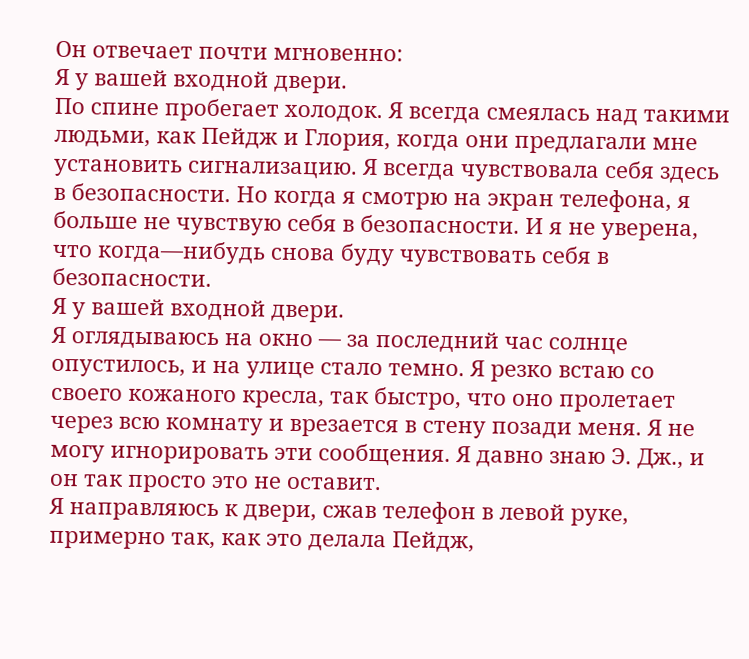Он отвечает почти мгновенно:
Я у вашей входной двери.
По спине пробегает холодок. Я всегда смеялась над такими людьми, как Пейдж и Глория, когда они предлагали мне установить сигнализацию. Я всегда чувствовала себя здесь в безопасности. Но когда я смотрю на экран телефона, я больше не чувствую себя в безопасности. И я не уверена, что когда—нибудь снова буду чувствовать себя в безопасности.
Я у вашей входной двери.
Я оглядываюсь на окно — за последний час солнце опустилось, и на улице стало темно. Я резко встаю со своего кожаного кресла, так быстро, что оно пролетает через всю комнату и врезается в стену позади меня. Я не могу игнорировать эти сообщения. Я давно знаю Э. Дж., и он так просто это не оставит.
Я направляюсь к двери, сжав телефон в левой руке, примерно так, как это делала Пейдж,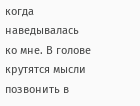когда наведывалась ко мне. В голове крутятся мысли позвонить в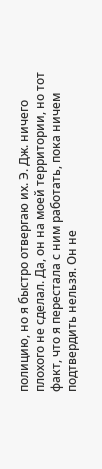полицию, но я быстро отвергаю их. Э. Дж. ничего плохого не сделал. Да, он на моей территории, но тот факт, что я перестала с ним работать, пока ничем подтвердить нельзя. Он не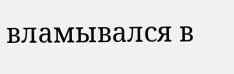вламывался в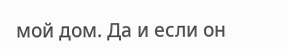мой дом. Да и если он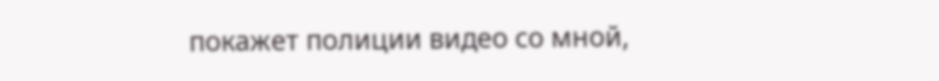покажет полиции видео со мной,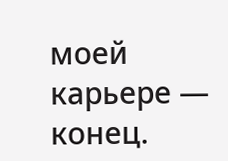моей карьере — конец.